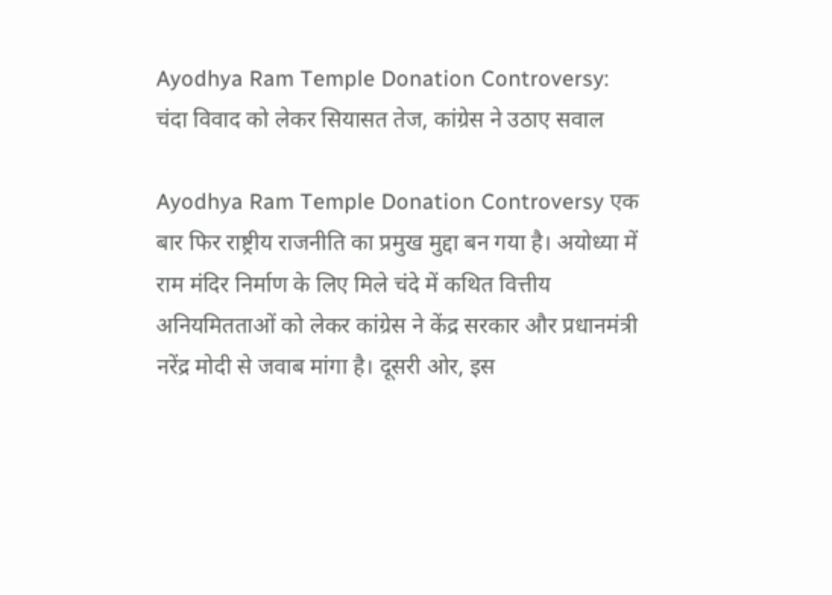Ayodhya Ram Temple Donation Controversy: चंदा विवाद को लेकर सियासत तेज, कांग्रेस ने उठाए सवाल

Ayodhya Ram Temple Donation Controversy एक बार फिर राष्ट्रीय राजनीति का प्रमुख मुद्दा बन गया है। अयोध्या में राम मंदिर निर्माण के लिए मिले चंदे में कथित वित्तीय अनियमितताओं को लेकर कांग्रेस ने केंद्र सरकार और प्रधानमंत्री नरेंद्र मोदी से जवाब मांगा है। दूसरी ओर, इस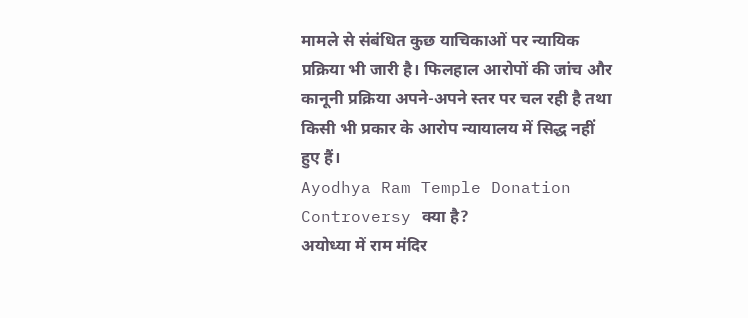मामले से संबंधित कुछ याचिकाओं पर न्यायिक प्रक्रिया भी जारी है। फिलहाल आरोपों की जांच और कानूनी प्रक्रिया अपने-अपने स्तर पर चल रही है तथा किसी भी प्रकार के आरोप न्यायालय में सिद्ध नहीं हुए हैं।
Ayodhya Ram Temple Donation Controversy क्या है?
अयोध्या में राम मंदिर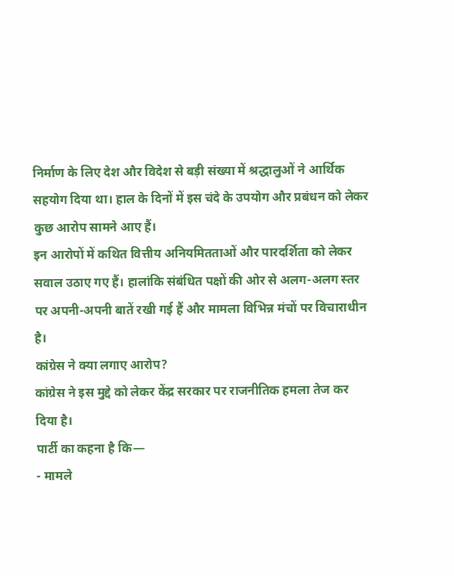निर्माण के लिए देश और विदेश से बड़ी संख्या में श्रद्धालुओं ने आर्थिक सहयोग दिया था। हाल के दिनों में इस चंदे के उपयोग और प्रबंधन को लेकर कुछ आरोप सामने आए हैं।
इन आरोपों में कथित वित्तीय अनियमितताओं और पारदर्शिता को लेकर सवाल उठाए गए हैं। हालांकि संबंधित पक्षों की ओर से अलग-अलग स्तर पर अपनी-अपनी बातें रखी गई हैं और मामला विभिन्न मंचों पर विचाराधीन है।
कांग्रेस ने क्या लगाए आरोप?
कांग्रेस ने इस मुद्दे को लेकर केंद्र सरकार पर राजनीतिक हमला तेज कर दिया है।
पार्टी का कहना है कि—
- मामले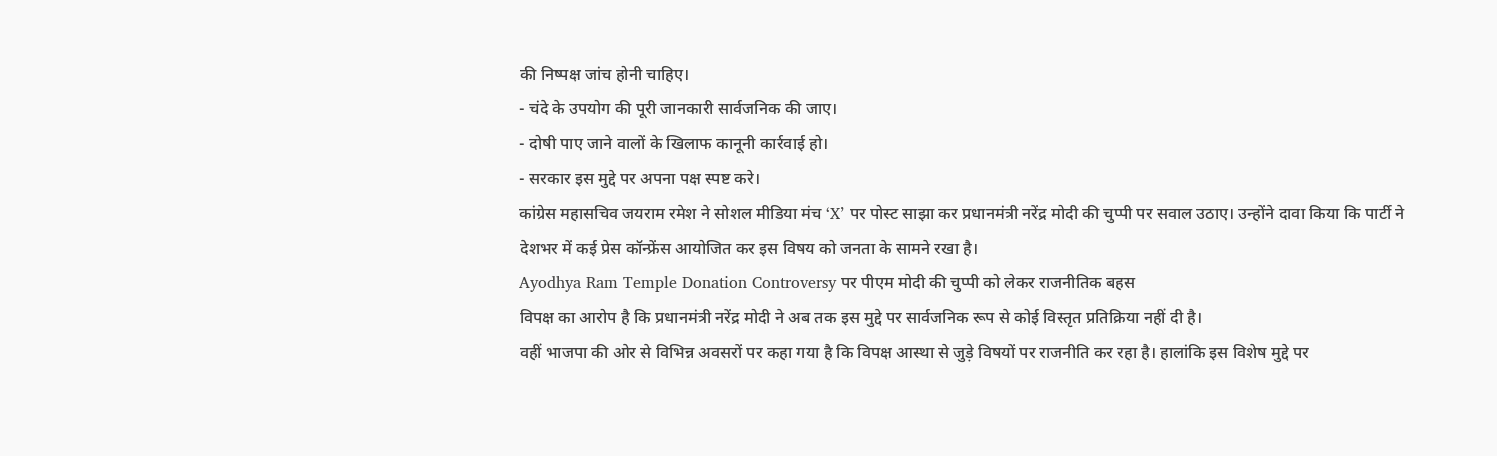की निष्पक्ष जांच होनी चाहिए।
- चंदे के उपयोग की पूरी जानकारी सार्वजनिक की जाए।
- दोषी पाए जाने वालों के खिलाफ कानूनी कार्रवाई हो।
- सरकार इस मुद्दे पर अपना पक्ष स्पष्ट करे।
कांग्रेस महासचिव जयराम रमेश ने सोशल मीडिया मंच ‘X’ पर पोस्ट साझा कर प्रधानमंत्री नरेंद्र मोदी की चुप्पी पर सवाल उठाए। उन्होंने दावा किया कि पार्टी ने देशभर में कई प्रेस कॉन्फ्रेंस आयोजित कर इस विषय को जनता के सामने रखा है।
Ayodhya Ram Temple Donation Controversy पर पीएम मोदी की चुप्पी को लेकर राजनीतिक बहस
विपक्ष का आरोप है कि प्रधानमंत्री नरेंद्र मोदी ने अब तक इस मुद्दे पर सार्वजनिक रूप से कोई विस्तृत प्रतिक्रिया नहीं दी है।
वहीं भाजपा की ओर से विभिन्न अवसरों पर कहा गया है कि विपक्ष आस्था से जुड़े विषयों पर राजनीति कर रहा है। हालांकि इस विशेष मुद्दे पर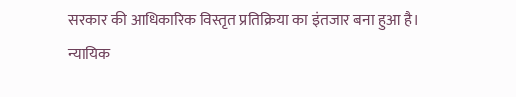सरकार की आधिकारिक विस्तृत प्रतिक्रिया का इंतजार बना हुआ है।
न्यायिक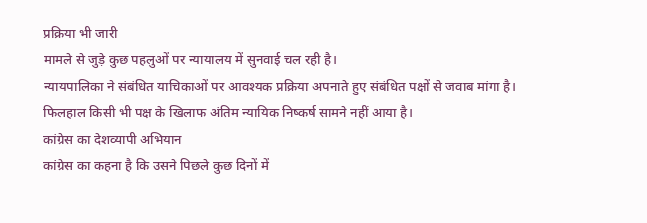प्रक्रिया भी जारी
मामले से जुड़े कुछ पहलुओं पर न्यायालय में सुनवाई चल रही है।
न्यायपालिका ने संबंधित याचिकाओं पर आवश्यक प्रक्रिया अपनाते हुए संबंधित पक्षों से जवाब मांगा है। फिलहाल किसी भी पक्ष के खिलाफ अंतिम न्यायिक निष्कर्ष सामने नहीं आया है।
कांग्रेस का देशव्यापी अभियान
कांग्रेस का कहना है कि उसने पिछले कुछ दिनों में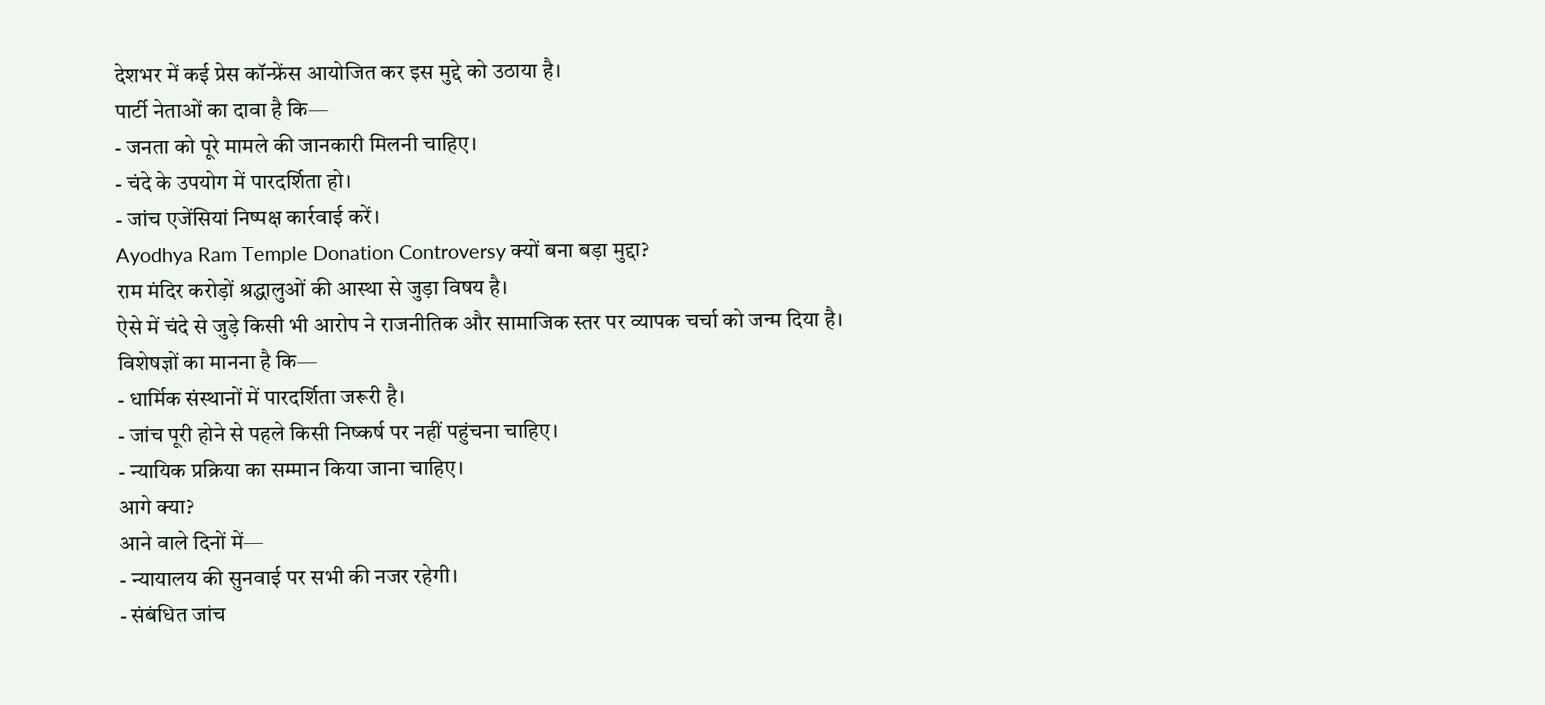देशभर में कई प्रेस कॉन्फ्रेंस आयोजित कर इस मुद्दे को उठाया है।
पार्टी नेताओं का दावा है कि—
- जनता को पूरे मामले की जानकारी मिलनी चाहिए।
- चंदे के उपयोग में पारदर्शिता हो।
- जांच एजेंसियां निष्पक्ष कार्रवाई करें।
Ayodhya Ram Temple Donation Controversy क्यों बना बड़ा मुद्दा?
राम मंदिर करोड़ों श्रद्धालुओं की आस्था से जुड़ा विषय है।
ऐसे में चंदे से जुड़े किसी भी आरोप ने राजनीतिक और सामाजिक स्तर पर व्यापक चर्चा को जन्म दिया है।
विशेषज्ञों का मानना है कि—
- धार्मिक संस्थानों में पारदर्शिता जरूरी है।
- जांच पूरी होने से पहले किसी निष्कर्ष पर नहीं पहुंचना चाहिए।
- न्यायिक प्रक्रिया का सम्मान किया जाना चाहिए।
आगे क्या?
आने वाले दिनों में—
- न्यायालय की सुनवाई पर सभी की नजर रहेगी।
- संबंधित जांच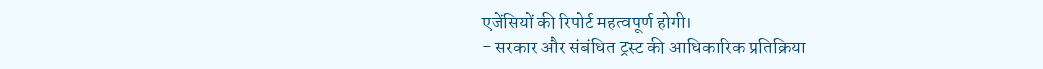एजेंसियों की रिपोर्ट महत्वपूर्ण होगी।
- सरकार और संबंधित ट्रस्ट की आधिकारिक प्रतिक्रिया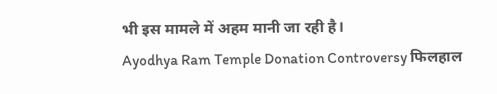भी इस मामले में अहम मानी जा रही है।
Ayodhya Ram Temple Donation Controversy फिलहाल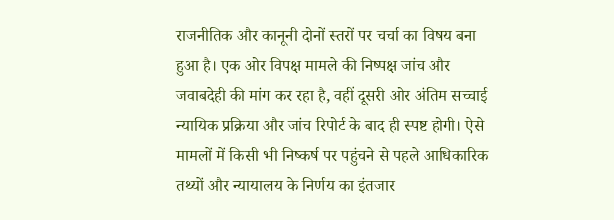राजनीतिक और कानूनी दोनों स्तरों पर चर्चा का विषय बना हुआ है। एक ओर विपक्ष मामले की निष्पक्ष जांच और जवाबदेही की मांग कर रहा है, वहीं दूसरी ओर अंतिम सच्चाई न्यायिक प्रक्रिया और जांच रिपोर्ट के बाद ही स्पष्ट होगी। ऐसे मामलों में किसी भी निष्कर्ष पर पहुंचने से पहले आधिकारिक तथ्यों और न्यायालय के निर्णय का इंतजार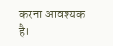करना आवश्यक है।